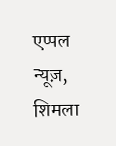एप्पल न्यूज़, शिमला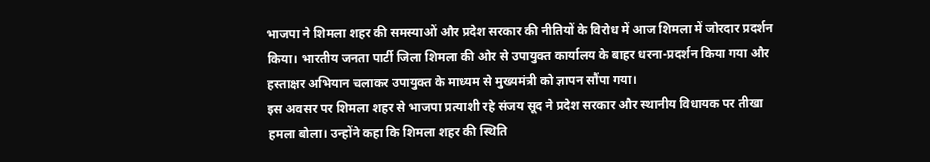भाजपा ने शिमला शहर की समस्याओं और प्रदेश सरकार की नीतियों के विरोध में आज शिमला में जोरदार प्रदर्शन किया। भारतीय जनता पार्टी जिला शिमला की ओर से उपायुक्त कार्यालय के बाहर धरना-प्रदर्शन किया गया और हस्ताक्षर अभियान चलाकर उपायुक्त के माध्यम से मुख्यमंत्री को ज्ञापन सौंपा गया।
इस अवसर पर शिमला शहर से भाजपा प्रत्याशी रहे संजय सूद ने प्रदेश सरकार और स्थानीय विधायक पर तीखा हमला बोला। उन्होंने कहा कि शिमला शहर की स्थिति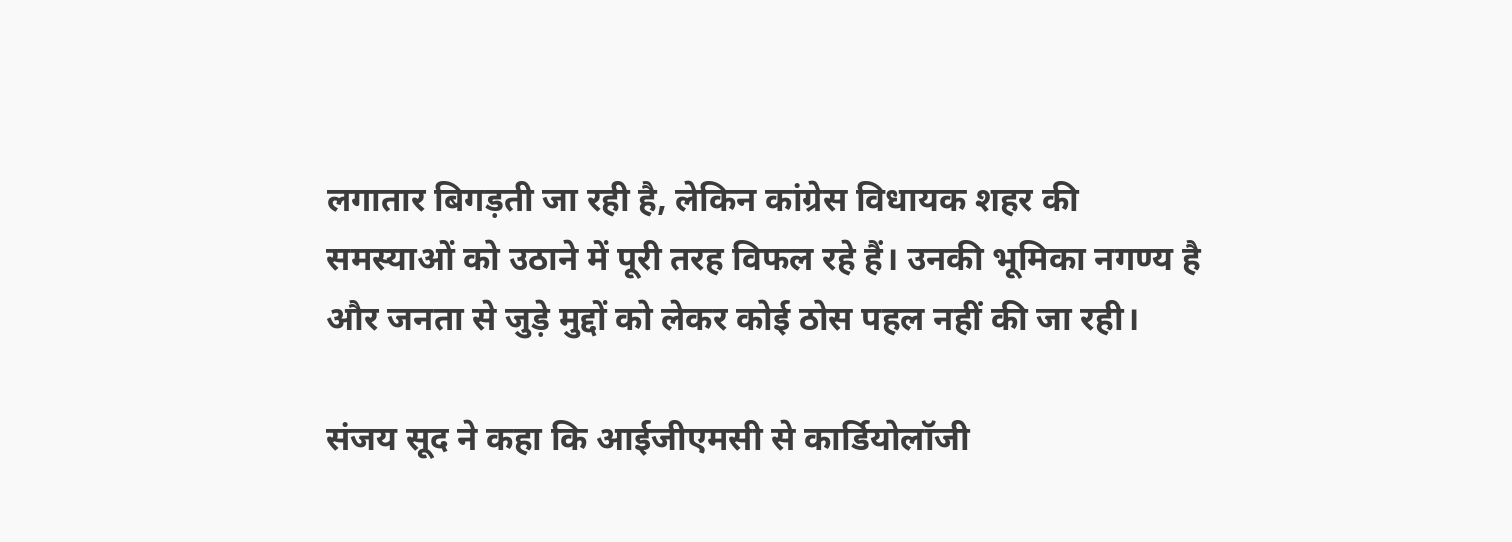लगातार बिगड़ती जा रही है, लेकिन कांग्रेस विधायक शहर की समस्याओं को उठाने में पूरी तरह विफल रहे हैं। उनकी भूमिका नगण्य है और जनता से जुड़े मुद्दों को लेकर कोई ठोस पहल नहीं की जा रही।

संजय सूद ने कहा कि आईजीएमसी से कार्डियोलॉजी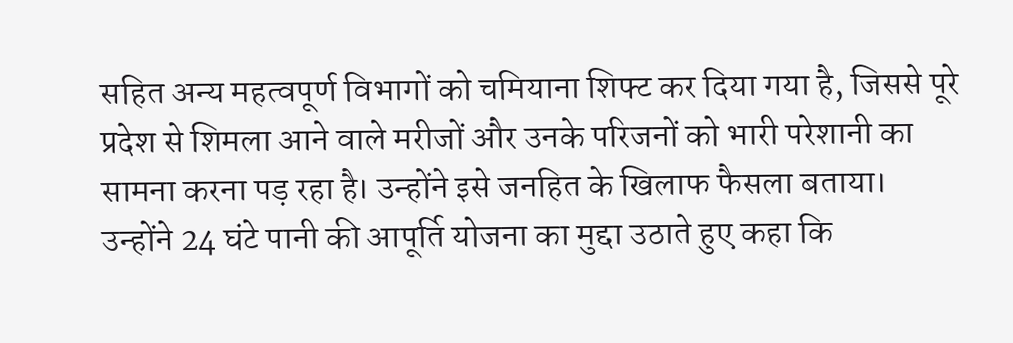सहित अन्य महत्वपूर्ण विभागों को चमियाना शिफ्ट कर दिया गया है, जिससे पूरे प्रदेश से शिमला आने वाले मरीजों और उनके परिजनों को भारी परेशानी का सामना करना पड़ रहा है। उन्होंने इसे जनहित के खिलाफ फैसला बताया।
उन्होंने 24 घंटे पानी की आपूर्ति योजना का मुद्दा उठाते हुए कहा कि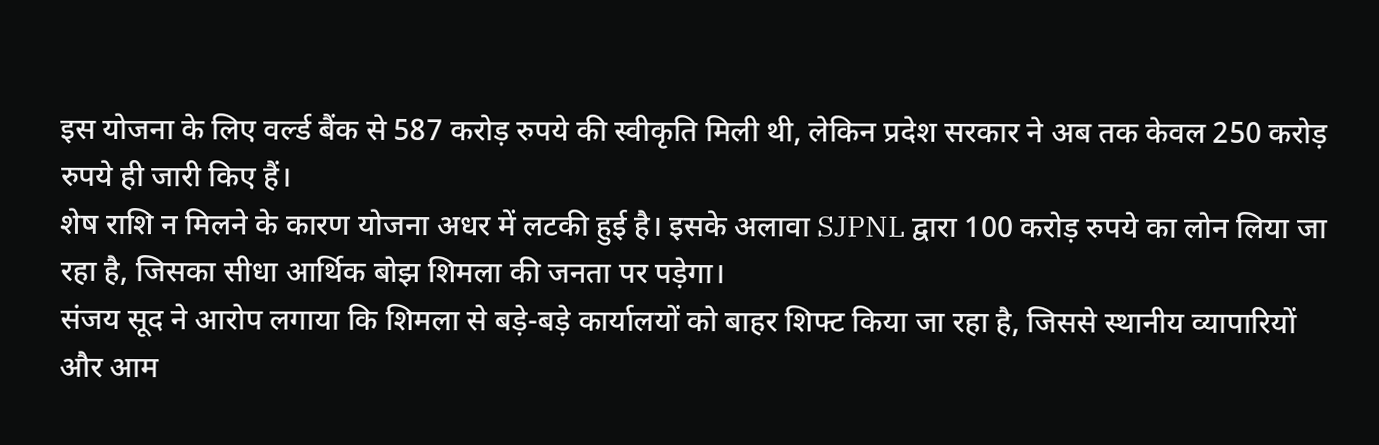इस योजना के लिए वर्ल्ड बैंक से 587 करोड़ रुपये की स्वीकृति मिली थी, लेकिन प्रदेश सरकार ने अब तक केवल 250 करोड़ रुपये ही जारी किए हैं।
शेष राशि न मिलने के कारण योजना अधर में लटकी हुई है। इसके अलावा SJPNL द्वारा 100 करोड़ रुपये का लोन लिया जा रहा है, जिसका सीधा आर्थिक बोझ शिमला की जनता पर पड़ेगा।
संजय सूद ने आरोप लगाया कि शिमला से बड़े-बड़े कार्यालयों को बाहर शिफ्ट किया जा रहा है, जिससे स्थानीय व्यापारियों और आम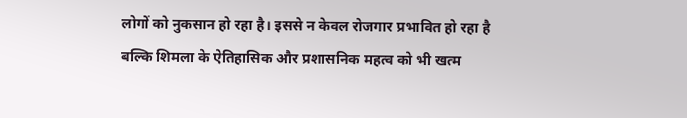लोगों को नुकसान हो रहा है। इससे न केवल रोजगार प्रभावित हो रहा है बल्कि शिमला के ऐतिहासिक और प्रशासनिक महत्व को भी खत्म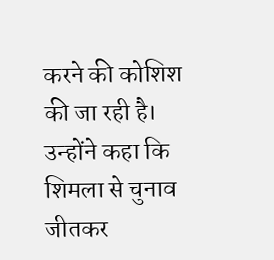करने की कोशिश की जा रही है।
उन्होंने कहा कि शिमला से चुनाव जीतकर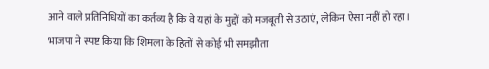आने वाले प्रतिनिधियों का कर्तव्य है कि वे यहां के मुद्दों को मजबूती से उठाएं, लेकिन ऐसा नहीं हो रहा।
भाजपा ने स्पष्ट किया कि शिमला के हितों से कोई भी समझौता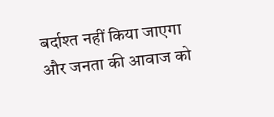बर्दाश्त नहीं किया जाएगा और जनता की आवाज को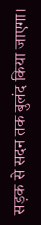सड़क से सदन तक बुलंद किया जाएगा।